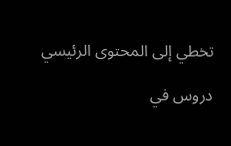تخطي إلى المحتوى الرئيسي

دروس في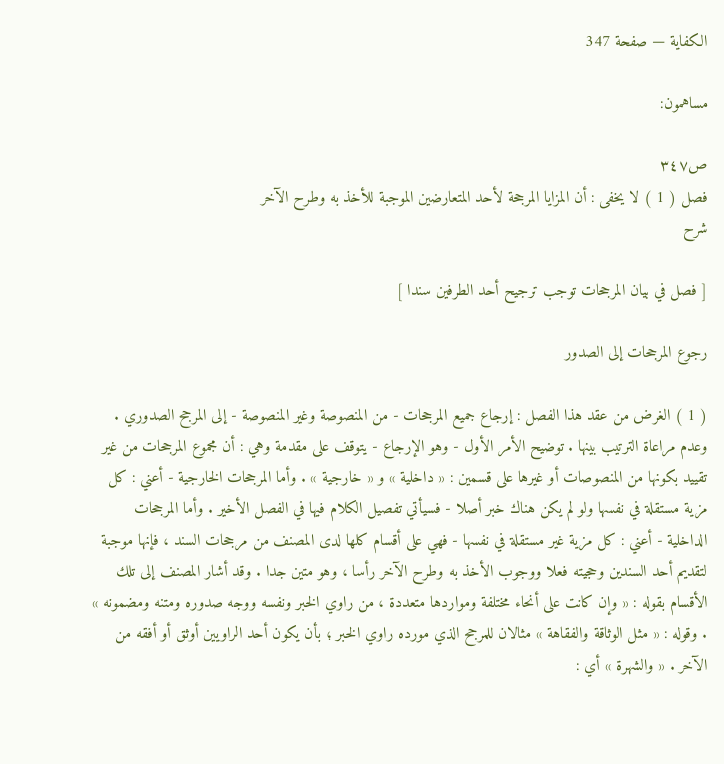الكفاية — صفحة 347

مساهمون:

ص٣٤٧
فصل ( 1 ) لا يخفى : أن المزايا المرجحة لأحد المتعارضين الموجبة للأخذ به وطرح الآخر
شرح

[ فصل في بيان المرجحات توجب ترجيح أحد الطرفين سندا ]

رجوع المرجحات إلى الصدور

( 1 ) الغرض من عقد هذا الفصل : إرجاع جميع المرجحات - من المنصوصة وغير المنصوصة - إلى المرجح الصدوري . وعدم مراعاة الترتيب بينها . توضيح الأمر الأول - وهو الإرجاع - يتوقف على مقدمة وهي : أن مجموع المرجحات من غير تقييد بكونها من المنصوصات أو غيرها على قسمين : « داخلية » و « خارجية » . وأما المرجحات الخارجية - أعني : كل مزية مستقلة في نفسها ولو لم يكن هناك خبر أصلا - فسيأتي تفصيل الكلام فيها في الفصل الأخير . وأما المرجحات الداخلية - أعني : كل مزية غير مستقلة في نفسها - فهي على أقسام كلها لدى المصنف من مرجحات السند ، فإنها موجبة لتقديم أحد السندين وحجيته فعلا ووجوب الأخذ به وطرح الآخر رأسا ، وهو متين جدا . وقد أشار المصنف إلى تلك الأقسام بقوله : « وإن كانت على أنحاء مختلفة ومواردها متعددة ، من راوي الخبر ونفسه ووجه صدوره ومتنه ومضمونه » . وقوله : « مثل الوثاقة والفقاهة » مثالان للمرجح الذي مورده راوي الخبر ؛ بأن يكون أحد الراويين أوثق أو أفقه من الآخر . « والشهرة » أي :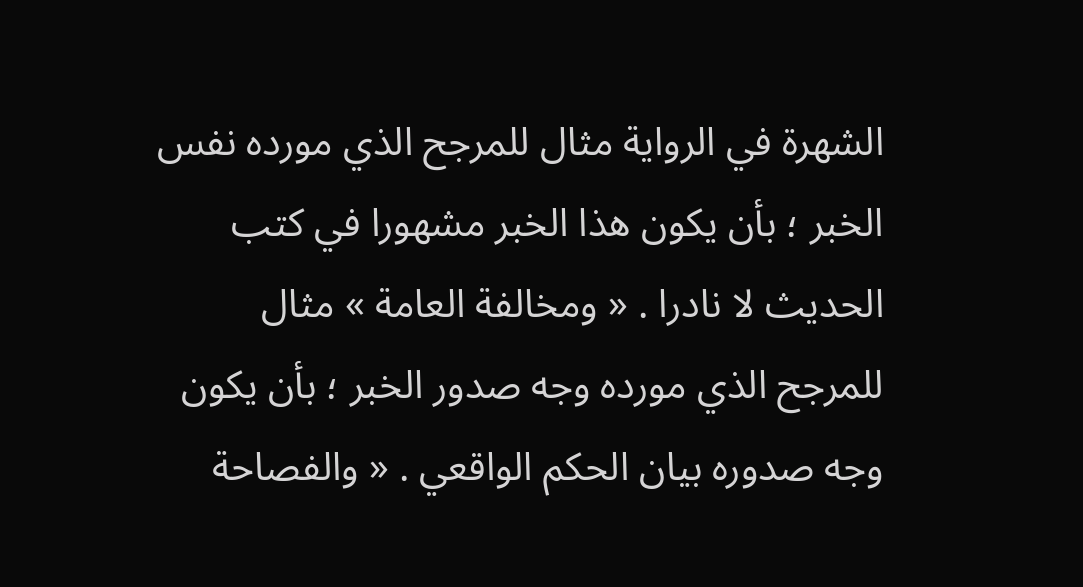الشهرة في الرواية مثال للمرجح الذي مورده نفس الخبر ؛ بأن يكون هذا الخبر مشهورا في كتب الحديث لا نادرا . « ومخالفة العامة » مثال للمرجح الذي مورده وجه صدور الخبر ؛ بأن يكون وجه صدوره بيان الحكم الواقعي . « والفصاحة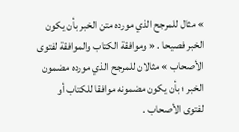» مثال للمرجح الذي مورده متن الخبر بأن يكون الخبر فصيحا . « وموافقة الكتاب والموافقة لفتوى الأصحاب » مثالان للمرجح الذي مورده مضمون الخبر ؛ بأن يكون مضمونه موافقا للكتاب أو لفتوى الأصحاب .